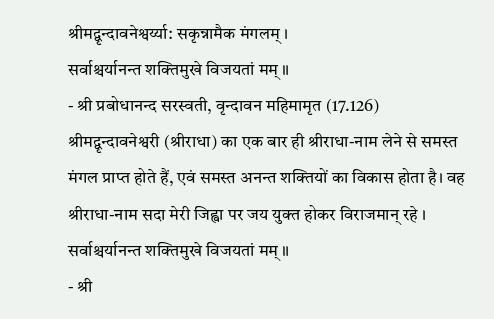श्रीमद्वृन्दावनेश्वर्य्या: सकृन्नामैक मंगलम् ।
सर्वाश्चर्यानन्त शक्तिमुखे विजयतां मम् ॥
- श्री प्रबोधानन्द सरस्वती, वृन्दावन महिमामृत (17.126)
श्रीमद्वृन्दावनेश्वरी (श्रीराधा) का एक बार ही श्रीराधा-नाम लेने से समस्त मंगल प्राप्त होते हैं, एवं समस्त अनन्त शक्तियों का विकास होता है। वह श्रीराधा-नाम सदा मेरी जिह्वा पर जय युक्त होकर विराजमान् रहे ।
सर्वाश्चर्यानन्त शक्तिमुखे विजयतां मम् ॥
- श्री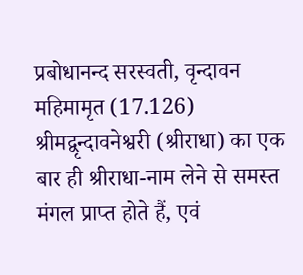प्रबोधानन्द सरस्वती, वृन्दावन महिमामृत (17.126)
श्रीमद्वृन्दावनेश्वरी (श्रीराधा) का एक बार ही श्रीराधा-नाम लेने से समस्त मंगल प्राप्त होते हैं, एवं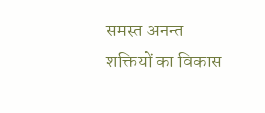समस्त अनन्त शक्तियों का विकास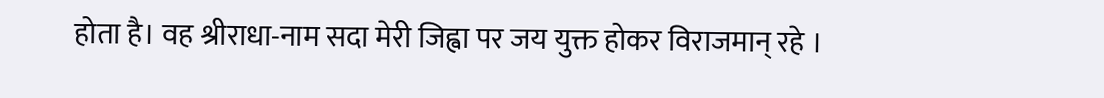होता है। वह श्रीराधा-नाम सदा मेरी जिह्वा पर जय युक्त होकर विराजमान् रहे ।